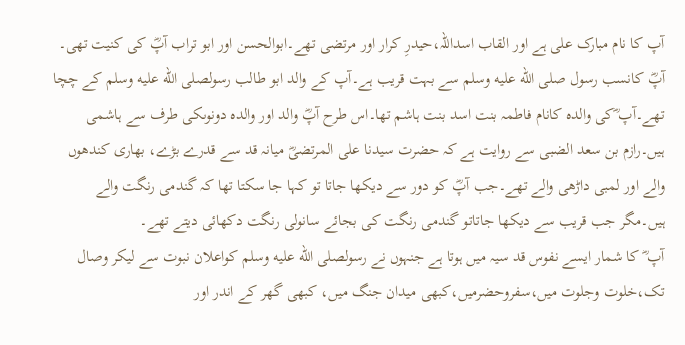آپ کا نام مبارک علی ہے اور القاب اسداللہ،حیدرِ کرار اور مرتضی تھے۔ابوالحسن اور ابو تراب آپؓ کی کنیت تھی۔ آپؓ کانسب رسول صلى الله عليه وسلم سے بہت قریب ہے۔آپ کے والد ابو طالب رسولصلى الله عليه وسلم کے چچا تھے۔آپ ؓکی والدہ کانام فاطمہ بنت اسد بنت ہاشم تھا۔اس طرح آپؓ والد اور والدہ دونوںکی طرف سے ہاشمی ہیں۔رازم بن سعد الضبی سے روایت ہے کہ حضرت سیدنا علی المرتضیؓ میانہ قد سے قدرے بڑے، بھاری کندھوں والے اور لمبی داڑھی والے تھے۔جب آپؓ کو دور سے دیکھا جاتا تو کہا جا سکتا تھا کہ گندمی رنگت والے ہیں۔مگر جب قریب سے دیکھا جاتاتو گندمی رنگت کی بجائے سانولی رنگت دکھائی دیتے تھے۔
آپ ؓ کا شمار ایسے نفوس قد سیہ میں ہوتا ہے جنہوں نے رسولصلى الله عليه وسلم کواعلان نبوت سے لیکر وصال تک،خلوت وجلوت میں،سفروحضرمیں،کبھی میدان جنگ میں، کبھی گھر کے اندر اور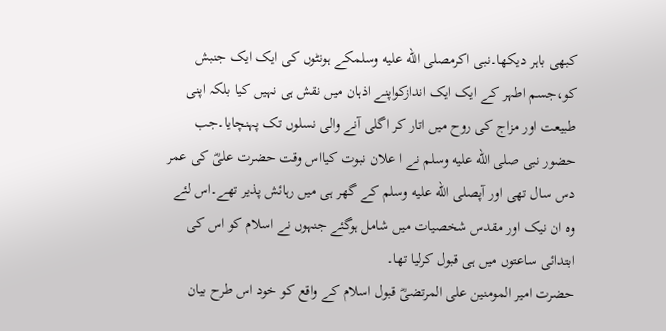کبھی باہر دیکھا۔نبی اکرمصلى الله عليه وسلمکے ہونٹوں کی ایک ایک جنبش کو،جسم اطہر کے ایک ایک اندازکواپنے اذہان میں نقش ہی نہیں کیا بلکہ اپنی طبیعت اور مزاج کی روح میں اتار کر اگلی آنے والی نسلوں تک پہنچایا۔جب حضور نبی صلى الله عليه وسلم نے ا علان نبوت کیااس وقت حضرت علیؓ کی عمر دس سال تھی اور آپصلى الله عليه وسلم کے گھر ہی میں رہائش پذیر تھے۔اس لئے وہ ان نیک اور مقدس شخصیات میں شامل ہوگئے جنہوں نے اسلام کو اس کی ابتدائی ساعتوں میں ہی قبول کرلیا تھا۔
حضرت امیر المومنین علی المرتضیؓ قبول اسلام کے واقع کو خود اس طرح بیان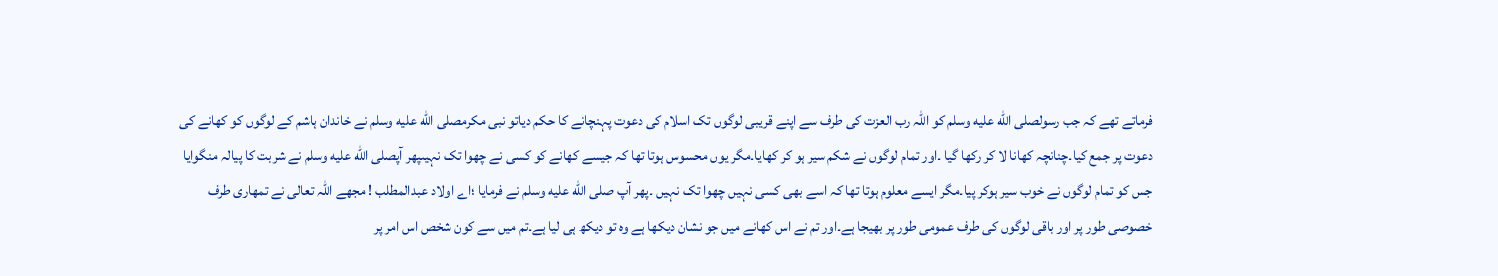فرماتے تھے کہ جب رسولصلى الله عليه وسلم کو اللہ رب العزت کی طرف سے اپنے قریبی لوگوں تک اسلام کی دعوت پہنچانے کا حکم دیاتو نبی مکرمصلى الله عليه وسلم نے خاندان ہاشم کے لوگوں کو کھانے کی دعوت پر جمع کیا۔چنانچہ کھانا لا کر رکھا گیا ۔اور تمام لوگوں نے شکم سیر ہو کر کھایا۔مگر یوں محسوس ہوتا تھا کہ جیسے کھانے کو کسی نے چھوا تک نہیںپھر آپصلى الله عليه وسلم نے شربت کا پیالہ منگوایا جس کو تمام لوگوں نے خوب سیر ہوکر پیا۔مگر ایسے معلوم ہوتا تھا کہ اسے بھی کسی نہیں چھوا تک نہیں ۔پھر آپ صلى الله عليه وسلم نے فرمایا ؛اے اولاد عبدالمطلب ! مجھے اللہ تعالی نے تمھاری طرف خصوصی طور پر اور باقی لوگوں کی طرف عمومی طور پر بھیجا ہے۔اور تم نے اس کھانے میں جو نشان دیکھا ہے وہ تو دیکھ ہی لیا ہے۔تم میں سے کون شخص اس امر پر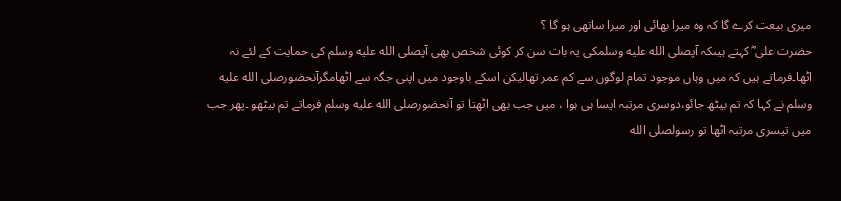میری بیعت کرے گا کہ وہ میرا بھائی اور میرا ساتھی ہو گا ؟
حضرت علی ؓ کہتے ہیںکہ آپصلى الله عليه وسلمکی یہ بات سن کر کوئی شخص بھی آپصلى الله عليه وسلم کی حمایت کے لئے نہ اٹھا۔فرماتے ہیں کہ میں وہاں موجود تمام لوگوں سے کم عمر تھالیکن اسکے باوجود میں اپنی جگہ سے اٹھامگرآنحضورصلى الله عليه وسلم نے کہا کہ تم بیٹھ جائو،دوسری مرتبہ ایسا ہی ہوا ، میں جب بھی اٹھتا تو آنحضورصلى الله عليه وسلم فرماتے تم بیٹھو ۔پھر جب میں تیسری مرتبہ اٹھا تو رسولصلى الله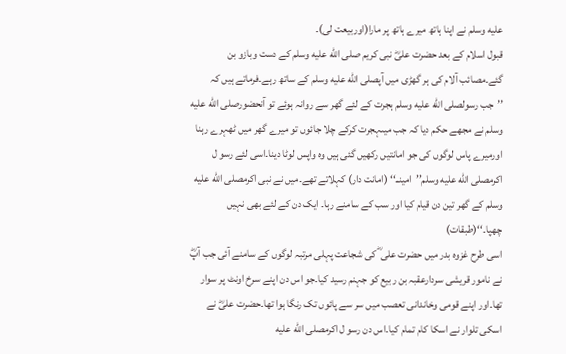عليه وسلم نے اپنا ہاتھ میرے ہاتھ پر مارا(اوربیعت لی)۔
قبول اسلام کے بعد حضرت علیؓ نبی کریم صلى الله عليه وسلم کے دست وبازو بن گئے۔مصائب آلام کی ہر گھڑی میں آپصلى الله عليه وسلم کے ساتھ رہے۔فرماتے ہیں کہ ’’جب رسولصلى الله عليه وسلم ہجرت کے لئے گھر سے روانہ ہوئے تو آنحضورصلى الله عليه وسلم نے مجھے حکم دیا کہ جب میںہجرت کرکے چلا جائوں تو میرے گھر میں ٹھہرے رہنا اورمیرے پاس لوگوں کی جو امانتیں رکھیں گئی ہیں وہ واپس لوٹا دینا۔اسی لئے رسو ل
اکرمصلى الله عليه وسلم’’امینــ‘‘ (امانت دار) کہلاتے تھے۔میں نے نبی اکرمصلى الله عليه وسلم کے گھر تین دن قیام کیا اور سب کے سامنے رہا۔ ایک دن کے لئے بھی نہیں چھپا۔‘‘(طبقات)
اسی طرح غزوہ بدر میں حضرت علی ؓ کی شجاعت پہلی مرتبہ لوگوں کے سامنے آئی جب آپؓ نے نامور قریشی سردارعقبہ بن ربیع کو جہنم رسید کیا۔جو اس دن اپنے سرخ اونٹ پر سوار تھا۔اور اپنے قومی وخاندانی تعصب میں سر سے پائوں تک رنگا ہوا تھا۔حضرت علیؓ نے اسکی تلوار نے اسکا کام تمام کیا۔اس دن رسو ل اکرمصلى الله عليه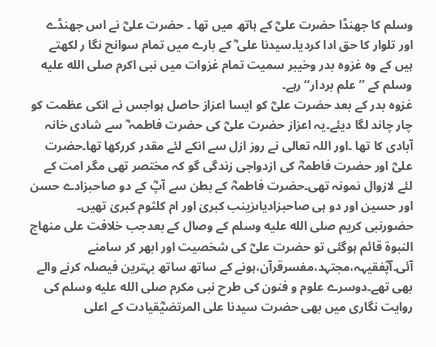وسلم کا جھنڈا حضرت علیؓ کے ہاتھ میں تھا ۔ حضرت علیؓ نے اس جھنڈے اور تلوار کا حق ادا کردیا۔سیدنا علی ؓ کے بارے میں تمام سوانح نگا ر لکھتے ہیں کے وہ غزوہ بدر وخیبر سمیت تمام غزوات میں نبی اکرم صلى الله عليه وسلم کے ’’علم بردار‘‘ رہے۔
غزوہ بدر کے بعد حضرت علیؓ کو ایسا اعزاز حاصل ہواجس نے انکی عظمت کو چار چاند لگا دیئے۔یہ اعزاز حضرت علیؓ کی حضرت فاطمہ ؓ سے شادی خانہ آبادی کا تھا ۔اور اللہ تعالی نے روز ازل سے انکے لئے مقدر کررکھا تھا۔حضرت علیؓ اور حضرت فاطمہؓ کی ازدواجی زندگی گو کہ مختصر تھی مگر امت کے لئے لازوال نمونہ تھی۔حضرت فاطمہؓ کے بطن سے آپؓ کے دو صاحبزادے حسن اور حسین اور دو ہی صاحبزادیاںزینب کبریٰ اور ام کلثوم کبریٰ تھیں۔
حضورنبی کریم صلى الله عليه وسلم کے وصال کے بعدجب خلافت علی منھاج النبوۃ قائم ہوگئی تو حضرت علیؓ کی شخصیت اور ابھر کر سامنے آئی۔آپؓفقیہہ،مجتہد،مفسرقرآن،ہونے کے ساتھ ساتھ بہترین فیصلہ کرنے والے بھی تھے۔دوسرے علوم و فنون کی طرح نبی مکرم صلى الله عليه وسلم کی روایت نگاری میں بھی حضرت سیدنا علی المرتضیؓقیادت کے اعلی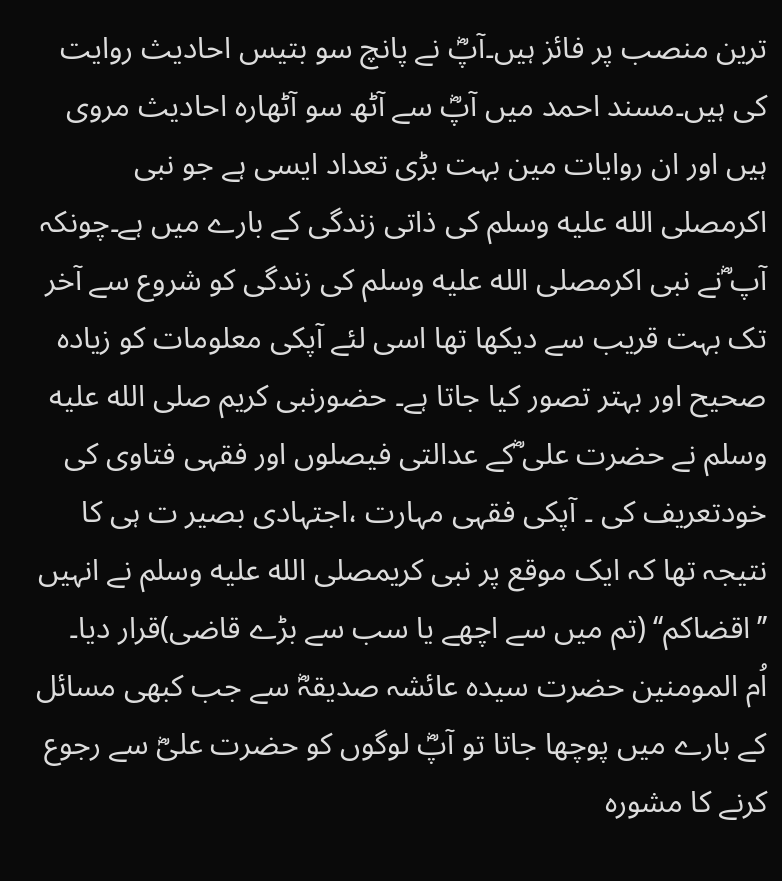ترین منصب پر فائز ہیں۔آپؓ نے پانچ سو بتیس احادیث روایت کی ہیں۔مسند احمد میں آپؓ سے آٹھ سو آٹھارہ احادیث مروی ہیں اور ان روایات مین بہت بڑی تعداد ایسی ہے جو نبی اکرمصلى الله عليه وسلم کی ذاتی زندگی کے بارے میں ہے۔چونکہ آپ ؓنے نبی اکرمصلى الله عليه وسلم کی زندگی کو شروع سے آخر تک بہت قریب سے دیکھا تھا اسی لئے آپکی معلومات کو زیادہ صحیح اور بہتر تصور کیا جاتا ہے۔ حضورنبی کریم صلى الله عليه وسلم نے حضرت علی ؓکے عدالتی فیصلوں اور فقہی فتاوی کی خودتعریف کی ۔ آپکی فقہی مہارت ،اجتہادی بصیر ت ہی کا نتیجہ تھا کہ ایک موقع پر نبی کریمصلى الله عليه وسلم نے انہیں ’’اقضاکم‘‘ (تم میں سے اچھے یا سب سے بڑے قاضی)قرار دیا۔
اُم المومنین حضرت سیدہ عائشہ صدیقہؓ سے جب کبھی مسائل کے بارے میں پوچھا جاتا تو آپؓ لوگوں کو حضرت علیؓ سے رجوع کرنے کا مشورہ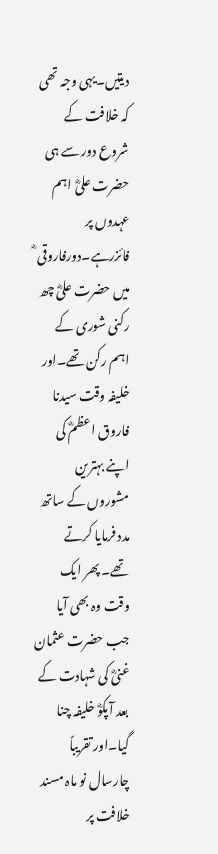دیتیں۔یہی وجہ تھی کہ خلافت کے شروع دور سے ہی حضرت علیؓ اہم عہدوں پر فائزرہے۔دورفاروقی ؓ میں حضرت علیؓ چھ رکنی شوری کے اہم رکن تھے۔اور خلیفہ وقت سیدنا فاروق اعظمؓ کی اپنے بہترین مشوروں کے ساتھ مدد فرمایا کرتے تھے۔ پھر ایک وقت وہ بھی آیا جب حضرت عثمان غنیؓ کی شہادت کے بعد آپکوؓ خلیفہ چنا گیا۔اور تقریباً چارسال نو ماہ مسند خلافت پر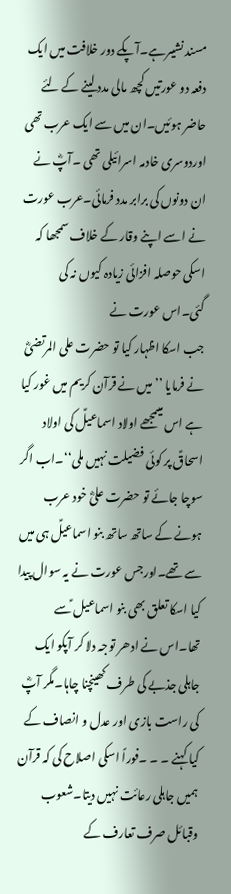مسند نشیںرہے۔آپکے دور خلافت میں ایک دفعہ دو عورتیں کچھ مالی مدد لینے کے لئے حاضر ہوئیں۔ان میں سے ایک عرب تھی اوردوسری خادمہ اسرائیلی تھی ۔آپؓ نے ان دونوں کی برابر مدد فرمائی۔عرب عورت نے اسے اپنے وقار کے خلاف سمجھا کہ اسکی حوصلہ افزائی زیادہ کیوں نہ کی گئی۔اس عورت نے
جب اسکا اظہار کیا تو حضرت علی المرتضیؓ نے فرمایا ’’میں نے قرآن کریم میں غور کیا ہے اس میںمجھے اولاد اسماعیلؑ کی اولاد اسحاقؑ پر کوئی فضیلت نہیں ملی‘‘۔اب اگر سوچا جائے تو حضرت علیؓ خود عرب ہونے کے ساتھ ساتھ بنو اسماعیلؑ ہی میں سے تھے۔اورجس عورت نے یہ سوال پیدا کیا اسکا تعلق بھی بنو اسماعیل ؑسے تھا۔اس نے ادھر توجہ دلا کر آپکو ایک جاہلی جذبے کی طرف کھینچنا چاہا۔مگر آپؓ کی راست بازی اور عدل و انصاف کے کیا کہنے ۔ ۔ ۔فوراً اسکی اصلاح کی کہ قرآن ہمیں جاہلی رعائت نہیں دیتا۔شعوب وقبائل صرف تعارف کے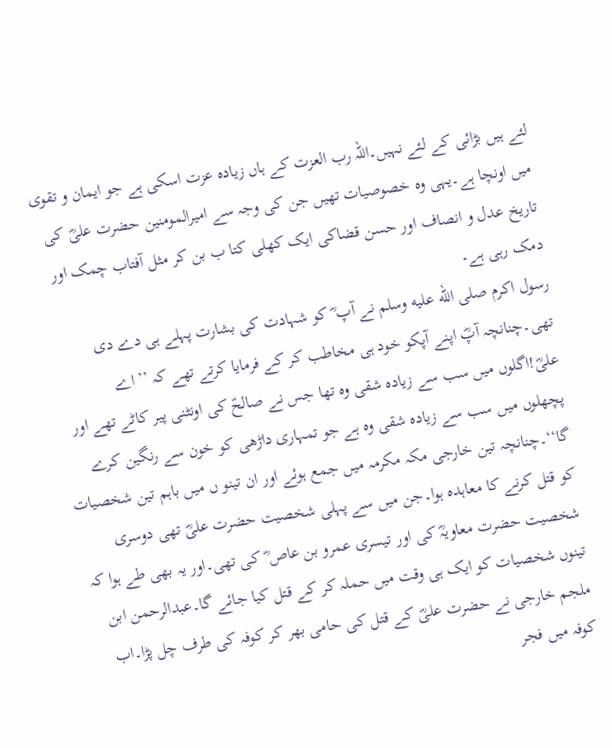لئے ہیں بڑائی کے لئے نہیں۔اللہ رب العزت کے ہاں زیادہ عزت اسکی ہے جو ایمان و تقوی میں اونچا ہے۔یہی وہ خصوصیات تھیں جن کی وجہ سے امیرالمومنین حضرت علیؓ کی تاریخ عدل و انصاف اور حسن قضاکی ایک کھلی کتا ب بن کر مثل آفتاب چمک اور دمک رہی ہے۔
رسول اکرم صلى الله عليه وسلم نے آپ ؓ کو شہادت کی بشارت پہلے ہی دے دی تھی۔چنانچہ آپؓ اپنے آپکو خود ہی مخاطب کر کے فرمایا کرتے تھے کہ ’’ اے علیؓ!اگلوں میں سب سے زیادہ شقی وہ تھا جس نے صالحؑ کی اونٹنی پیر کاٹے تھے اور پچھلوں میں سب سے زیادہ شقی وہ ہے جو تمہاری داڑھی کو خون سے رنگین کرے گا‘‘۔چنانچہ تین خارجی مکہ مکرمہ میں جمع ہوئے اور ان تینو ں میں باہم تین شخصیات کو قتل کرنے کا معاہدہ ہوا۔جن میں سے پہلی شخصیت حضرت علیؓ تھی دوسری شخصیت حضرت معاویہؓ کی اور تیسری عمرو بن عاص ؓ کی تھی۔اور یہ بھی طے ہوا کہ تینوں شخصیات کو ایک ہی وقت میں حملہ کر کے قتل کیا جائے گا۔عبدالرحمن ابن ملجم خارجی نے حضرت علیؓ کے قتل کی حامی بھر کر کوفہ کی طرف چل پڑا۔اب کوفہ میں فجر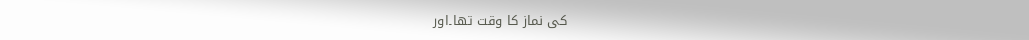کی نماز کا وقت تھا۔اور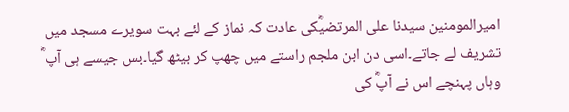امیرالمومنین سیدنا علی المرتضیؓکی عادت کہ نماز کے لئے بہت سویرے مسجد میں تشریف لے جاتے۔اسی دن ابن ملجم راستے میں چھپ کر بیٹھ گیا۔بس جیسے ہی آپ ؓ وہاں پہنچے اس نے آپؓ کی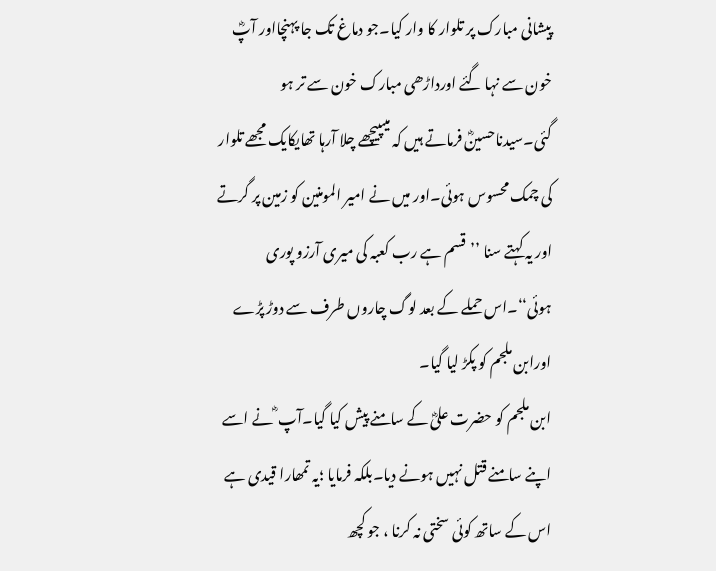پیشانی مبارک پر تلوار کا وار کیا۔جو دماغ تک جا پہنچااور آپؓ خون سے نہا گئے اورداڑھی مبارک خون سے تر ہو گئی۔سیدناحسینؓ فرماتے ہیں کہ میںپیچھے چلا آرہا تھایکایک مجھے تلوار کی چمک محسوس ہوئی۔اور میں نے امیر المومنین کو زمین پر گرتے اور یہ کہتے سنا ’’قسم ہے رب کعبہ کی میری آرزو پوری ہوئی‘‘۔اس حملے کے بعد لوگ چاروں طرف سے دوڑ پڑے اورابن ملجم کو پکڑ لیا گیا۔
ابن ملجم کو حضرت علیؓ کے سامنے پیش کیا گیا۔آپ ؓ نے اسے اپنے سامنے قتل نہیں ہونے دیا۔بلکہ فرمایا ؛یہ تمھارا قیدی ہے اس کے ساتھ کوئی سختی نہ کرنا ، جو کچھ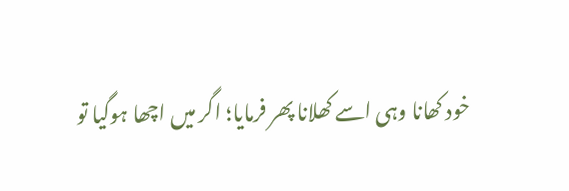خود کھانا وہی اسے کھلانا پھر فرمایا؛ اگر میں اچھا ہوگیا تو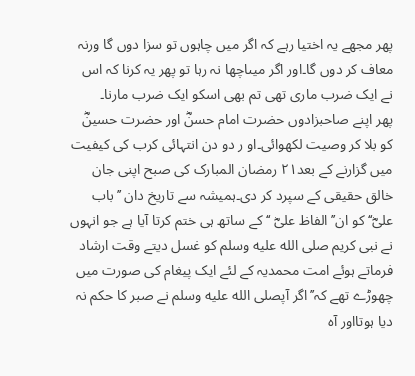پھر مجھے یہ اختیا رہے کہ اگر میں چاہوں تو سزا دوں گا ورنہ معاف کر دوں گا۔اور اگر میںاچھا نہ رہا تو پھر یہ کرنا کہ اس نے ایک ضرب ماری تھی تم بھی اسکو ایک ضرب مارنا۔
پھر اپنے صاحبزادوں حضرت امام حسنؓ اور حضرت حسینؓ کو بلا کر وصیت لکھوائی۔او ر دو دن انتہائی کرب کی کیفیت میں گزارنے کے بعد۲۱ رمضان المبارک کی صبح اپنی جان خالق حقیقی کے سپرد کر دی۔ہمیشہ سے تاریخ دان ’’باب علیؓ‘‘ کو ان’’ الفاظ علیؓ ‘‘ کے ساتھ ہی ختم کرتا آیا ہے جو انہوں نے نبی کریم صلى الله عليه وسلم کو غسل دیتے وقت ارشاد فرماتے ہوئے امت محمدیہ کے لئے ایک پیغام کی صورت میں چھوڑے تھے کہ’’اگر آپصلى الله عليه وسلم نے صبر کا حکم نہ دیا ہوتااور آہ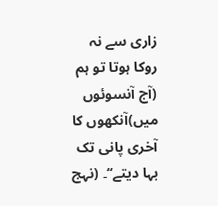زاری سے نہ روکا ہوتا تو ہم (آج آنسوئوں میں)آنکھوں کا آخری پانی تک بہا دیتے‘‘۔ (نہج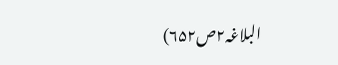البلاغہ۲ص۶۵۲)